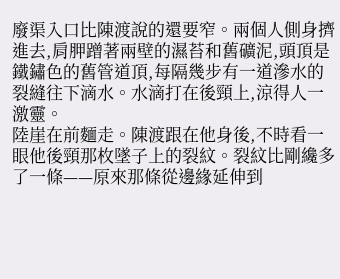廢渠入口比陳渡說的還要窄。兩個人側身擠進去,肩胛蹭著兩壁的濕苔和舊礦泥,頭頂是鐵鏽色的舊管道頂,每隔幾步有一道滲水的裂縫往下滴水。水滴打在後頸上,涼得人一激靈。
陸崖在前麵走。陳渡跟在他身後,不時看一眼他後頸那枚墜子上的裂紋。裂紋比剛纔多了一條——原來那條從邊緣延伸到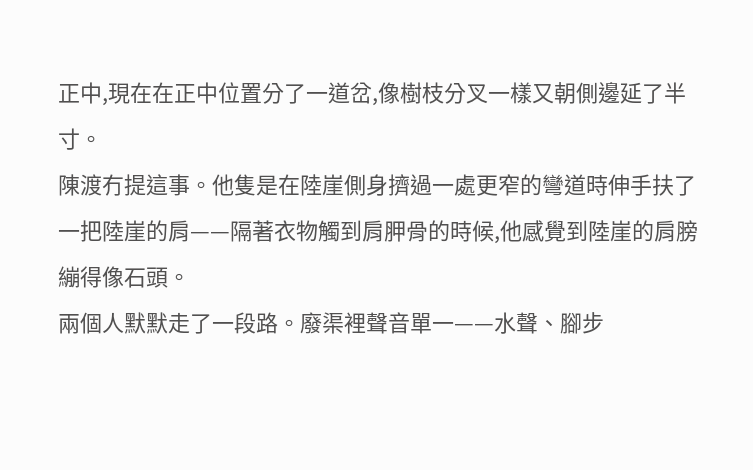正中,現在在正中位置分了一道岔,像樹枝分叉一樣又朝側邊延了半寸。
陳渡冇提這事。他隻是在陸崖側身擠過一處更窄的彎道時伸手扶了一把陸崖的肩——隔著衣物觸到肩胛骨的時候,他感覺到陸崖的肩膀繃得像石頭。
兩個人默默走了一段路。廢渠裡聲音單一——水聲、腳步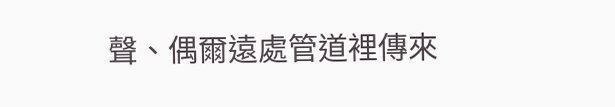聲、偶爾遠處管道裡傳來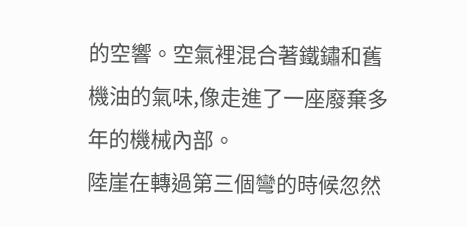的空響。空氣裡混合著鐵鏽和舊機油的氣味,像走進了一座廢棄多年的機械內部。
陸崖在轉過第三個彎的時候忽然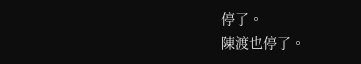停了。
陳渡也停了。